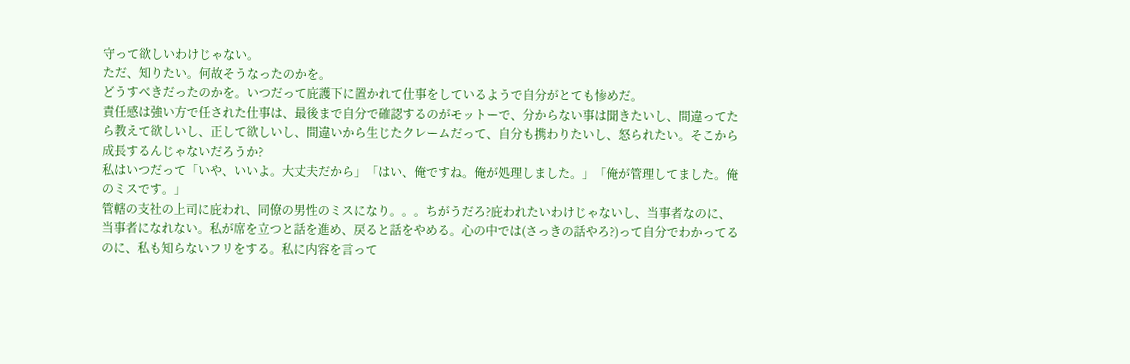守って欲しいわけじゃない。
ただ、知りたい。何故そうなったのかを。
どうすべきだったのかを。いつだって庇護下に置かれて仕事をしているようで自分がとても惨めだ。
責任感は強い方で任された仕事は、最後まで自分で確認するのがモットーで、分からない事は聞きたいし、間違ってたら教えて欲しいし、正して欲しいし、間違いから生じたクレームだって、自分も携わりたいし、怒られたい。そこから成長するんじゃないだろうか?
私はいつだって「いや、いいよ。大丈夫だから」「はい、俺ですね。俺が処理しました。」「俺が管理してました。俺のミスです。」
管轄の支社の上司に庇われ、同僚の男性のミスになり。。。ちがうだろ?庇われたいわけじゃないし、当事者なのに、当事者になれない。私が席を立つと話を進め、戻ると話をやめる。心の中では(さっきの話やろ?)って自分でわかってるのに、私も知らないフリをする。私に内容を言って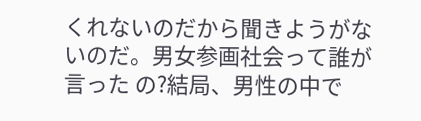くれないのだから聞きようがないのだ。男女参画社会って誰が言った の?結局、男性の中で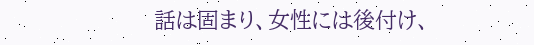話は固まり、女性には後付け、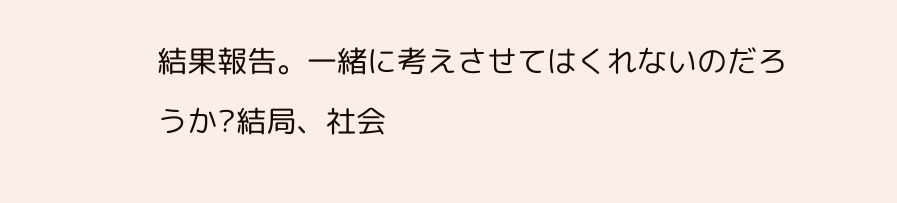結果報告。一緒に考えさせてはくれないのだろうか?結局、社会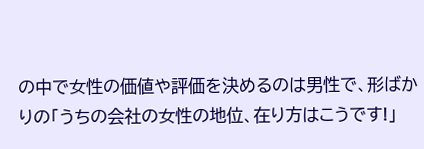の中で女性の価値や評価を決めるのは男性で、形ばかりの「うちの会社の女性の地位、在り方はこうです!」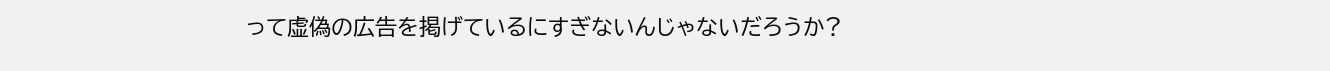って虚偽の広告を掲げているにすぎないんじゃないだろうか?